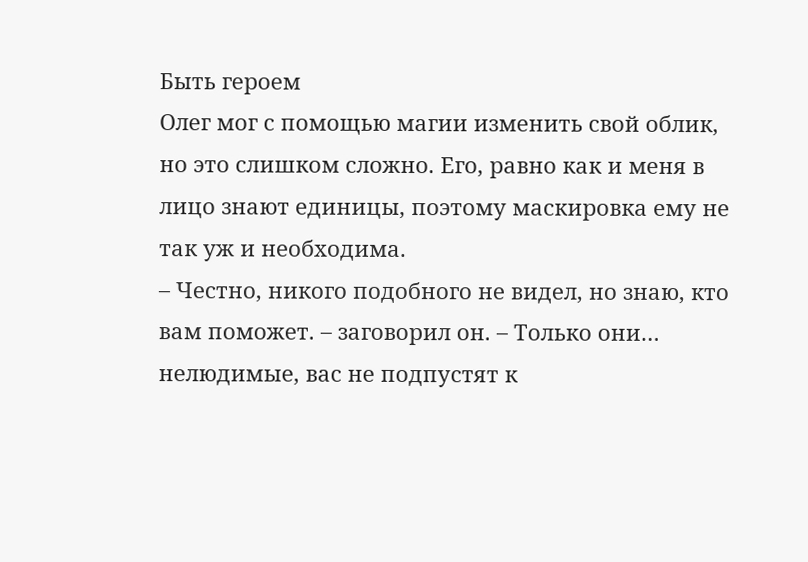Быть героем
Олег мог с помощью магии изменить свой облик, но это слишком сложно. Его, равно как и меня в лицо знают единицы, поэтому маскировка ему не так уж и необходима.
– Честно, никого подобного не видел, но знаю, кто вам поможет. – заговорил он. – Только они… нелюдимые, вас не подпустят к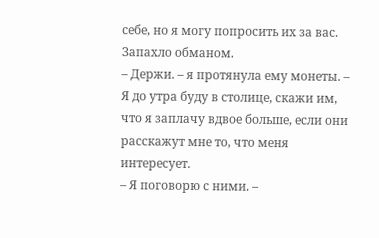себе, но я могу попросить их за вас.
Запахло обманом.
– Держи. – я протянула ему монеты. – Я до утра буду в столице, скажи им, что я заплачу вдвое больше, если они расскажут мне то, что меня интересует.
– Я поговорю с ними. –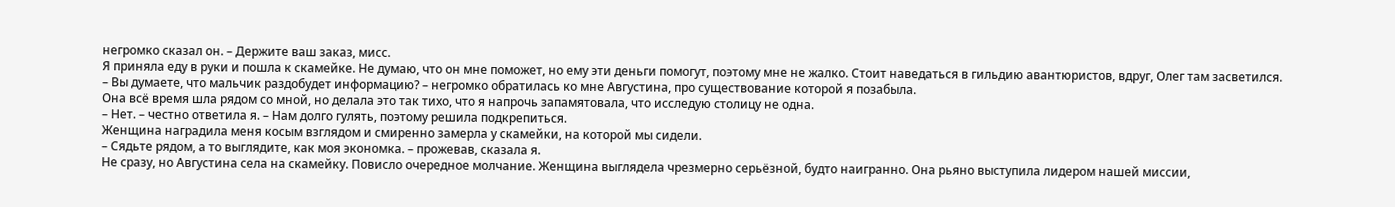негромко сказал он. – Держите ваш заказ, мисс.
Я приняла еду в руки и пошла к скамейке. Не думаю, что он мне поможет, но ему эти деньги помогут, поэтому мне не жалко. Стоит наведаться в гильдию авантюристов, вдруг, Олег там засветился.
– Вы думаете, что мальчик раздобудет информацию? – негромко обратилась ко мне Августина, про существование которой я позабыла.
Она всё время шла рядом со мной, но делала это так тихо, что я напрочь запамятовала, что исследую столицу не одна.
– Нет. – честно ответила я. – Нам долго гулять, поэтому решила подкрепиться.
Женщина наградила меня косым взглядом и смиренно замерла у скамейки, на которой мы сидели.
– Сядьте рядом, а то выглядите, как моя экономка. – прожевав, сказала я.
Не сразу, но Августина села на скамейку. Повисло очередное молчание. Женщина выглядела чрезмерно серьёзной, будто наигранно. Она рьяно выступила лидером нашей миссии,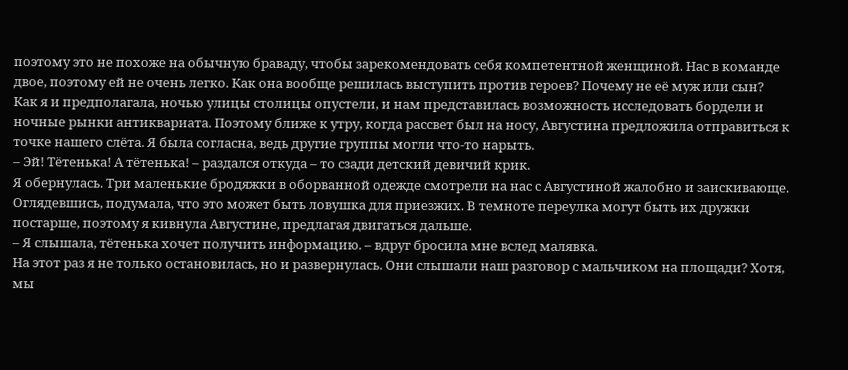поэтому это не похоже на обычную браваду, чтобы зарекомендовать себя компетентной женщиной. Нас в команде двое, поэтому ей не очень легко. Как она вообще решилась выступить против героев? Почему не её муж или сын?
Как я и предполагала, ночью улицы столицы опустели, и нам представилась возможность исследовать бордели и ночные рынки антиквариата. Поэтому ближе к утру, когда рассвет был на носу, Августина предложила отправиться к точке нашего слёта. Я была согласна, ведь другие группы могли что‑то нарыть.
– Эй! Тётенька! А тётенька! – раздался откуда – то сзади детский девичий крик.
Я обернулась. Три маленькие бродяжки в оборванной одежде смотрели на нас с Августиной жалобно и заискивающе. Оглядевшись, подумала, что это может быть ловушка для приезжих. В темноте переулка могут быть их дружки постарше, поэтому я кивнула Августине, предлагая двигаться дальше.
– Я слышала, тётенька хочет получить информацию. – вдруг бросила мне вслед малявка.
На этот раз я не только остановилась, но и развернулась. Они слышали наш разговор с мальчиком на площади? Хотя, мы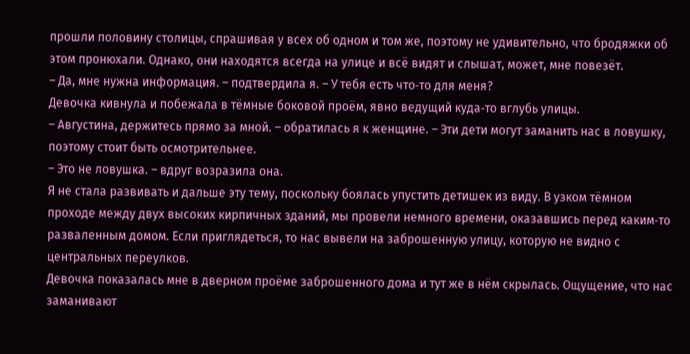прошли половину столицы, спрашивая у всех об одном и том же, поэтому не удивительно, что бродяжки об этом пронюхали. Однако, они находятся всегда на улице и всё видят и слышат, может, мне повезёт.
– Да, мне нужна информация. – подтвердила я. – У тебя есть что‑то для меня?
Девочка кивнула и побежала в тёмные боковой проём, явно ведущий куда‑то вглубь улицы.
– Августина, держитесь прямо за мной. – обратилась я к женщине. – Эти дети могут заманить нас в ловушку, поэтому стоит быть осмотрительнее.
– Это не ловушка. – вдруг возразила она.
Я не стала развивать и дальше эту тему, поскольку боялась упустить детишек из виду. В узком тёмном проходе между двух высоких кирпичных зданий, мы провели немного времени, оказавшись перед каким‑то разваленным домом. Если приглядеться, то нас вывели на заброшенную улицу, которую не видно с центральных переулков.
Девочка показалась мне в дверном проёме заброшенного дома и тут же в нём скрылась. Ощущение, что нас заманивают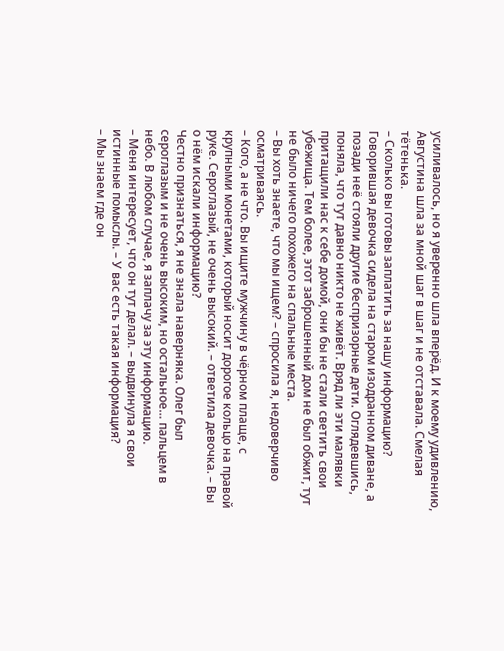усиливалось, но я уверенно шла вперёд. И к моему удивлению, Августина шла за мной шаг в шаг и не отставала. Смелая тётенька.
– Сколько вы готовы заплатить за нашу информацию?
Говорившая девочка сидела на старом изодранном диване, а позади неё стояли другие беспризорные дети. Оглядевшись, поняла, что тут давно никто не живёт. Вряд ли эти малявки притащили нас к себе домой, они бы не стали светить свои убежища. Тем более, этот заброшенный дом не был обжит, тут не было ничего похожего на спальные места.
– Вы хоть знаете, что мы ищем? – спросила я, недоверчиво осматриваясь.
– Кого, а не что. Вы ищите мужчину в чёрном плаще, с крупными монетами, который носит дорогое кольцо на правой руке. Сероглазый, не очень высокий. – ответила девочка. – Вы о нём искали информацию?
Честно признаться, я не знала наверняка. Олег был сероглазым и не очень высоким, но остальное… пальцем в небо. В любом случае, я заплачу за эту информацию.
– Меня интересует, что он тут делал. – выдвинула я свои истинные помыслы. – У вас есть такая информация?
– Мы знаем где он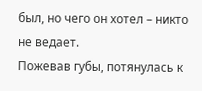был, но чего он хотел – никто не ведает.
Пожевав губы, потянулась к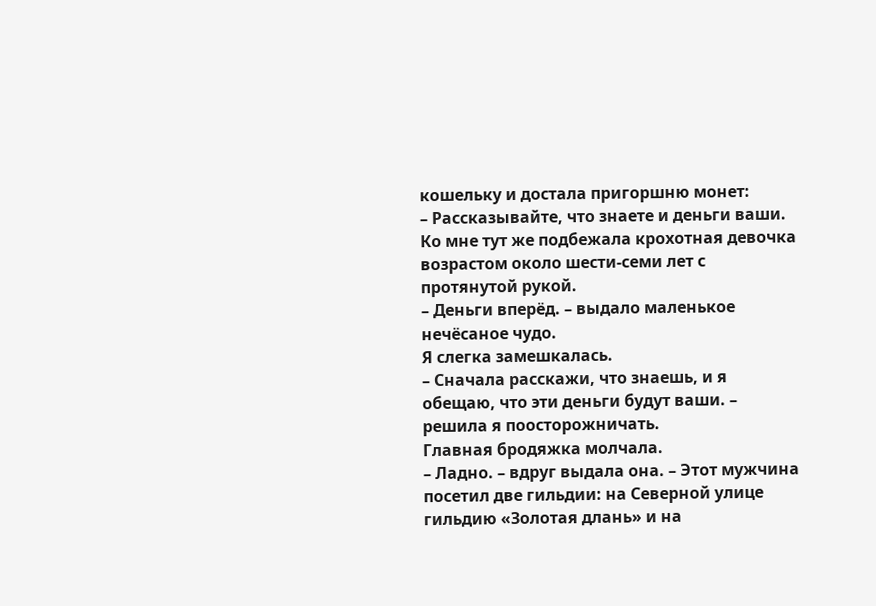кошельку и достала пригоршню монет:
– Рассказывайте, что знаете и деньги ваши.
Ко мне тут же подбежала крохотная девочка возрастом около шести‑семи лет с протянутой рукой.
– Деньги вперёд. – выдало маленькое нечёсаное чудо.
Я слегка замешкалась.
– Сначала расскажи, что знаешь, и я обещаю, что эти деньги будут ваши. – решила я поосторожничать.
Главная бродяжка молчала.
– Ладно. – вдруг выдала она. – Этот мужчина посетил две гильдии: на Северной улице гильдию «Золотая длань» и на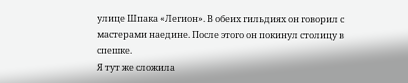улице Шпака «Легион». В обеих гильдиях он говорил с мастерами наедине. После этого он покинул столицу в спешке.
Я тут же сложила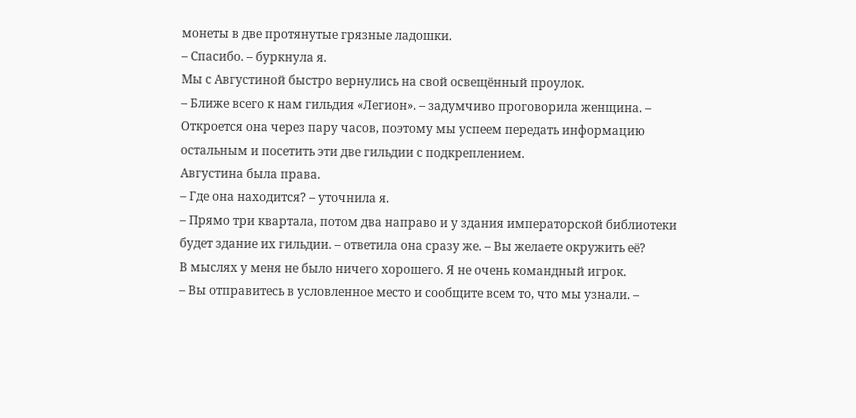монеты в две протянутые грязные ладошки.
– Спасибо. – буркнула я.
Мы с Августиной быстро вернулись на свой освещённый проулок.
– Ближе всего к нам гильдия «Легион». – задумчиво проговорила женщина. – Откроется она через пару часов, поэтому мы успеем передать информацию остальным и посетить эти две гильдии с подкреплением.
Августина была права.
– Где она находится? – уточнила я.
– Прямо три квартала, потом два направо и у здания императорской библиотеки будет здание их гильдии. – ответила она сразу же. – Вы желаете окружить её?
В мыслях у меня не было ничего хорошего. Я не очень командный игрок.
– Вы отправитесь в условленное место и сообщите всем то, что мы узнали. –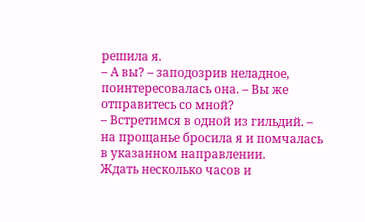решила я.
– А вы? – заподозрив неладное, поинтересовалась она. – Вы же отправитесь со мной?
– Встретимся в одной из гильдий. – на прощанье бросила я и помчалась в указанном направлении.
Ждать несколько часов и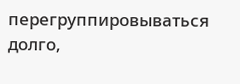перегруппировываться долго,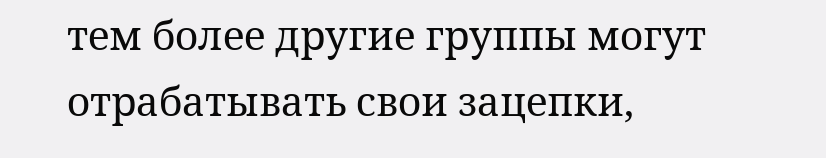тем более другие группы могут отрабатывать свои зацепки,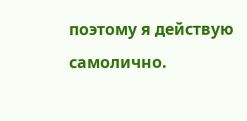поэтому я действую самолично.